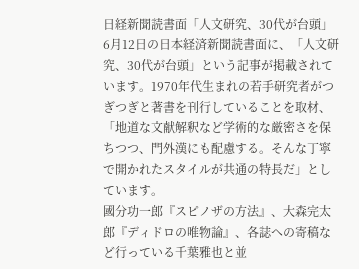日経新聞読書面「人文研究、30代が台頭」
6月12日の日本経済新聞読書面に、「人文研究、30代が台頭」という記事が掲載されています。1970年代生まれの若手研究者がつぎつぎと著書を刊行していることを取材、「地道な文献解釈など学術的な厳密さを保ちつつ、門外漢にも配慮する。そんな丁寧で開かれたスタイルが共通の特長だ」としています。
國分功一郎『スピノザの方法』、大森完太郎『ディドロの唯物論』、各誌への寄稿など行っている千葉雅也と並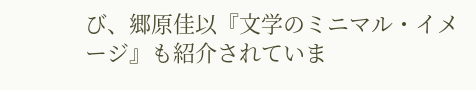び、郷原佳以『文学のミニマル・イメージ』も紹介されていま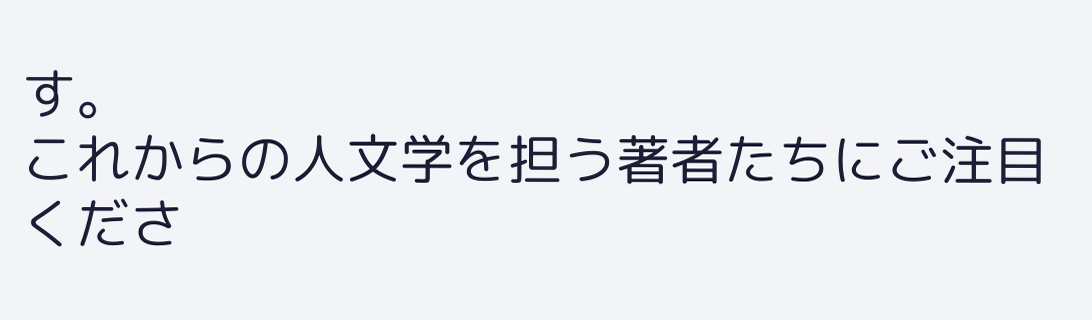す。
これからの人文学を担う著者たちにご注目くださ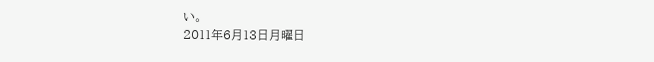い。
2011年6月13日月曜日